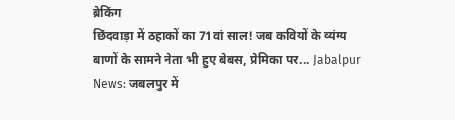ब्रेकिंग
छिंदवाड़ा में ठहाकों का 71वां साल! जब कवियों के व्यंग्य बाणों के सामने नेता भी हुए बेबस, प्रेमिका पर... Jabalpur News: जबलपुर में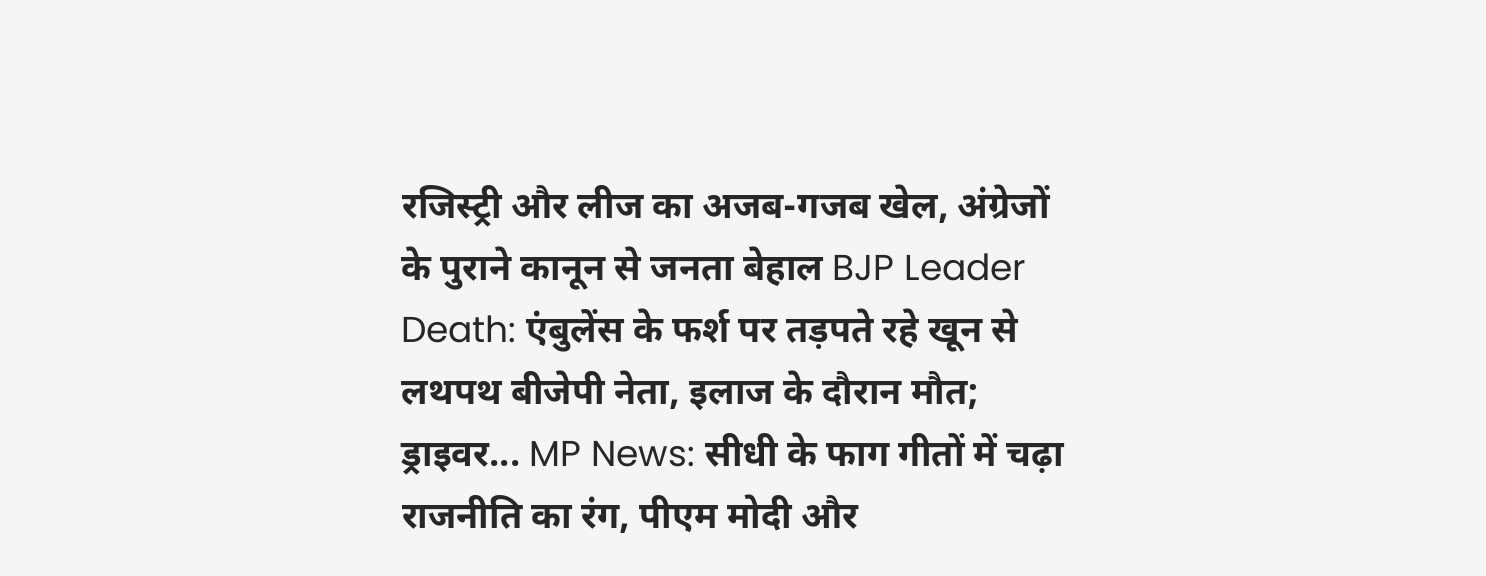रजिस्ट्री और लीज का अजब-गजब खेल, अंग्रेजों के पुराने कानून से जनता बेहाल BJP Leader Death: एंबुलेंस के फर्श पर तड़पते रहे खून से लथपथ बीजेपी नेता, इलाज के दौरान मौत; ड्राइवर... MP News: सीधी के फाग गीतों में चढ़ा राजनीति का रंग, पीएम मोदी और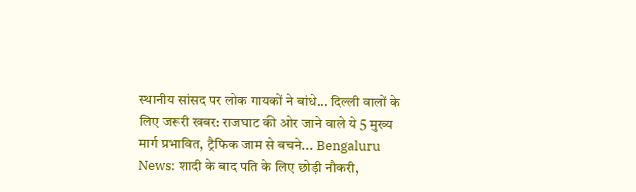स्थानीय सांसद पर लोक गायकों ने बांधे... दिल्ली वालों के लिए जरूरी खबर: राजघाट की ओर जाने वाले ये 5 मुख्य मार्ग प्रभावित, ट्रैफिक जाम से बचने... Bengaluru News: शादी के बाद पति के लिए छोड़ी नौकरी,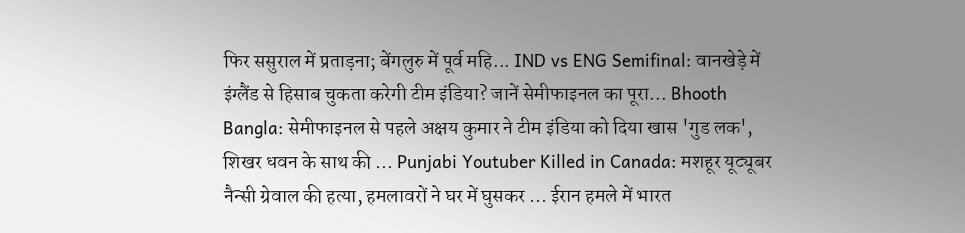फिर ससुराल में प्रताड़ना; बेंगलुरु में पूर्व महि... IND vs ENG Semifinal: वानखेड़े में इंग्लैंड से हिसाब चुकता करेगी टीम इंडिया? जानें सेमीफाइनल का पूरा... Bhooth Bangla: सेमीफाइनल से पहले अक्षय कुमार ने टीम इंडिया को दिया खास 'गुड लक', शिखर धवन के साथ की ... Punjabi Youtuber Killed in Canada: मशहूर यूट्यूबर नैन्सी ग्रेवाल की हत्या, हमलावरों ने घर में घुसकर ... ईरान हमले में भारत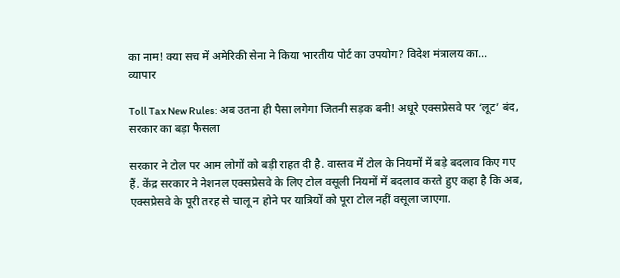का नाम! क्या सच में अमेरिकी सेना ने किया भारतीय पोर्ट का उपयोग? विदेश मंत्रालय का...
व्यापार

Toll Tax New Rules: अब उतना ही पैसा लगेगा जितनी सड़क बनी! अधूरे एक्सप्रेसवे पर ‘लूट’ बंद, सरकार का बड़ा फैसला

सरकार ने टोल पर आम लोगों को बड़ी राहत दी है. वास्तव में टोल के नियमों में बड़े बदलाव किए गए हैं. केंद्र सरकार ने नेशनल एक्सप्रेसवे के लिए टोल वसूली नियमों में बदलाव करते हुए कहा है कि अब, एक्सप्रेसवे के पूरी तरह से चालू न होने पर यात्रियों को पूरा टोल नहीं वसूला जाएगा.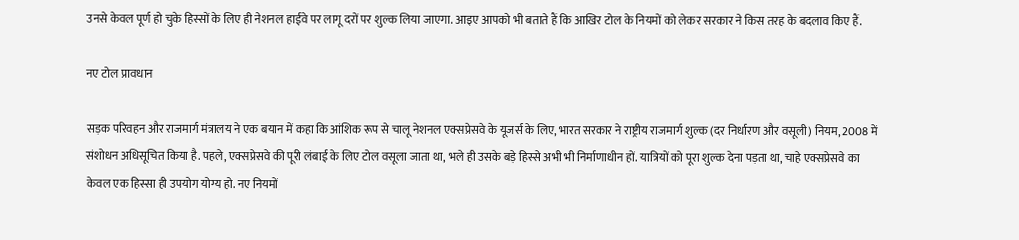उनसे केवल पूर्ण हो चुके हिस्सों के लिए ही नेशनल हाईवे पर लागू दरों पर शुल्क लिया जाएगा. आइए आपको भी बताते हैं कि आखिर टोल के नियमों को लेकर सरकार ने किस तरह के बदलाव किए हैं.

नए टोल प्रावधान

सड़क परिवहन और राजमार्ग मंत्रालय ने एक बयान में कहा कि आंशिक रूप से चालू नेशनल एक्सप्रेसवे के यूजर्स के लिए, भारत सरकार ने राष्ट्रीय राजमार्ग शुल्क (दर निर्धारण और वसूली) नियम, 2008 में संशोधन अधिसूचित किया है. पहले, एक्सप्रेसवे की पूरी लंबाई के लिए टोल वसूला जाता था, भले ही उसके बड़े हिस्से अभी भी निर्माणाधीन हों. यात्रियों को पूरा शुल्क देना पड़ता था, चाहे एक्सप्रेसवे का केवल एक हिस्सा ही उपयोग योग्य हो. नए नियमों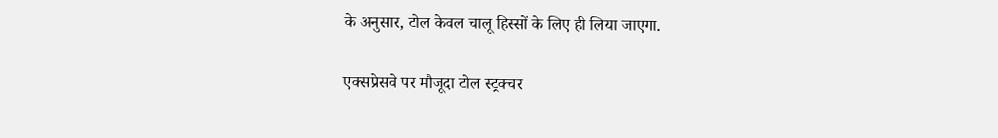के अनुसार, टोल केवल चालू हिस्सों के लिए ही लिया जाएगा.

एक्सप्रेसवे पर मौजूदा टोल स्ट्रक्चर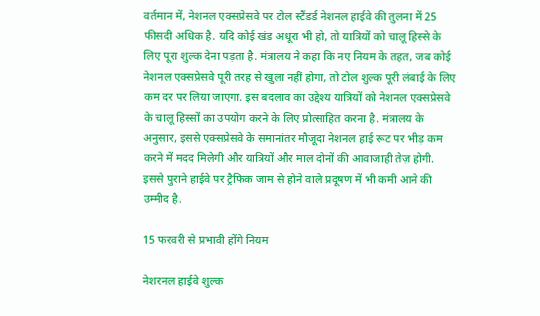वर्तमान में, नेशनल एक्सप्रेसवे पर टोल स्टैंडर्ड नेशनल हाईवे की तुलना में 25 फीसदी अधिक है. यदि कोई खंड अधूरा भी हो, तो यात्रियों को चालू हिस्से के लिए पूरा शुल्क देना पड़ता है. मंत्रालय ने कहा कि नए नियम के तहत, जब कोई नेशनल एक्सप्रेसवे पूरी तरह से खुला नहीं होगा, तो टोल शुल्क पूरी लंबाई के लिए कम दर पर लिया जाएगा. इस बदलाव का उद्देश्य यात्रियों को नेशनल एक्सप्रेसवे के चालू हिस्सों का उपयोग करने के लिए प्रोत्साहित करना है. मंत्रालय के अनुसार, इससे एक्सप्रेसवे के समानांतर मौजूदा नेशनल हाई रूट पर भीड़ कम करने में मदद मिलेगी और यात्रियों और माल दोनों की आवाजाही तेज़ होगी. इससे पुराने हाईवे पर ट्रैफिक जाम से होने वाले प्रदूषण में भी कमी आने की उम्मीद है.

15 फरवरी से प्रभावी होंगे नियम

नेशरनल हाईवे शुल्क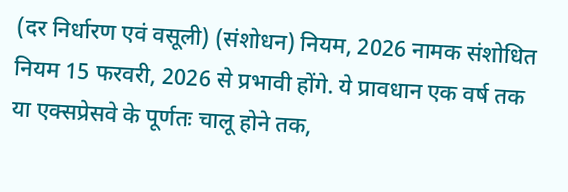(दर निर्धारण एवं वसूली) (संशोधन) नियम, 2026 नामक संशोधित नियम 15 फरवरी, 2026 से प्रभावी होंगे. ये प्रावधान एक वर्ष तक या एक्सप्रेसवे के पूर्णतः चालू होने तक,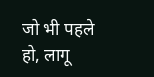जो भी पहले हो, लागू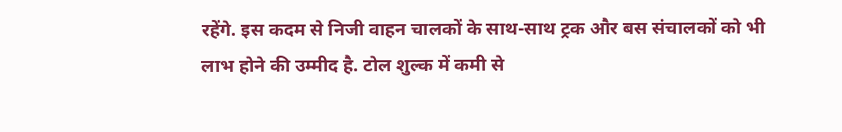रहेंगे. इस कदम से निजी वाहन चालकों के साथ-साथ ट्रक और बस संचालकों को भी लाभ होने की उम्मीद है. टोल शुल्क में कमी से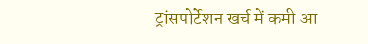ट्रांसपोर्टेशन खर्च में कमी आ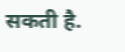सकती है.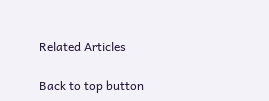Related Articles

Back to top button